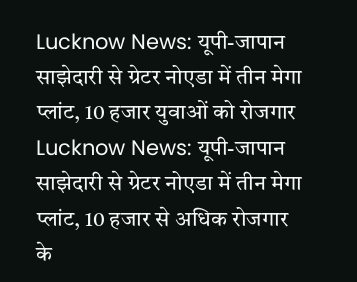Lucknow News: यूपी-जापान साझेदारी से ग्रेटर नोएडा में तीन मेगा प्लांट, 10 हजार युवाओं को रोजगार
Lucknow News: यूपी-जापान साझेदारी से ग्रेटर नोएडा में तीन मेगा प्लांट, 10 हजार से अधिक रोजगार के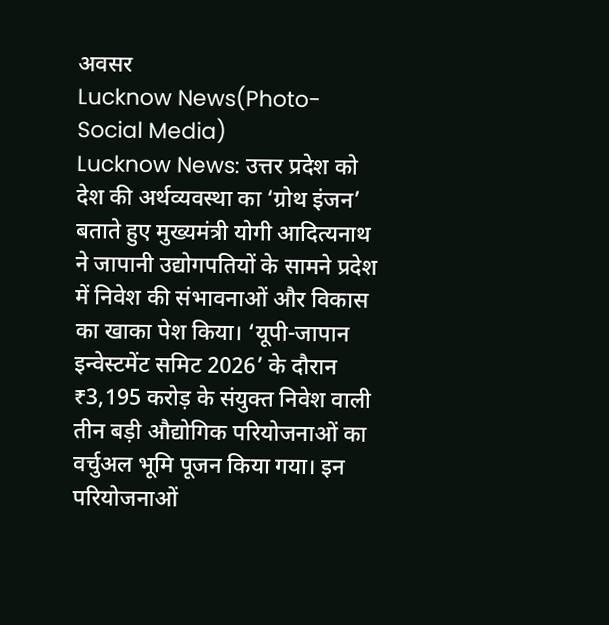अवसर
Lucknow News(Photo-Social Media)
Lucknow News: उत्तर प्रदेश को देश की अर्थव्यवस्था का ‘ग्रोथ इंजन’ बताते हुए मुख्यमंत्री योगी आदित्यनाथ ने जापानी उद्योगपतियों के सामने प्रदेश में निवेश की संभावनाओं और विकास का खाका पेश किया। ‘यूपी-जापान इन्वेस्टमेंट समिट 2026’ के दौरान ₹3,195 करोड़ के संयुक्त निवेश वाली तीन बड़ी औद्योगिक परियोजनाओं का वर्चुअल भूमि पूजन किया गया। इन परियोजनाओं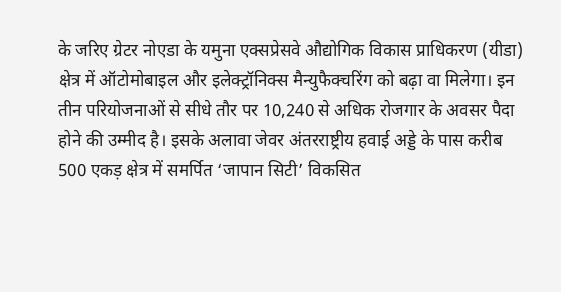के जरिए ग्रेटर नोएडा के यमुना एक्सप्रेसवे औद्योगिक विकास प्राधिकरण (यीडा) क्षेत्र में ऑटोमोबाइल और इलेक्ट्रॉनिक्स मैन्युफैक्चरिंग को बढ़ा वा मिलेगा। इन तीन परियोजनाओं से सीधे तौर पर 10,240 से अधिक रोजगार के अवसर पैदा होने की उम्मीद है। इसके अलावा जेवर अंतरराष्ट्रीय हवाई अड्डे के पास करीब 500 एकड़ क्षेत्र में समर्पित ‘जापान सिटी’ विकसित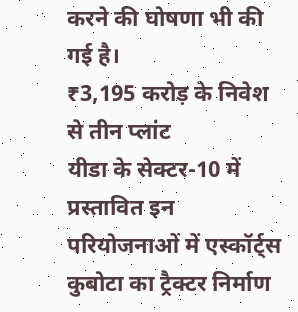करने की घोषणा भी की गई है।
₹3,195 करोड़ के निवेश से तीन प्लांट
यीडा के सेक्टर-10 में प्रस्तावित इन परियोजनाओं में एस्कॉर्ट्स कुबोटा का ट्रैक्टर निर्माण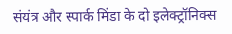संयंत्र और स्पार्क मिंडा के दो इलेक्ट्रॉनिक्स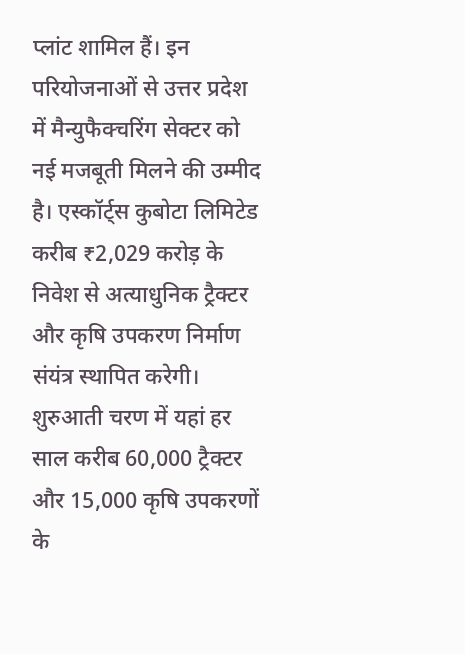प्लांट शामिल हैं। इन परियोजनाओं से उत्तर प्रदेश में मैन्युफैक्चरिंग सेक्टर को नई मजबूती मिलने की उम्मीद है। एस्कॉर्ट्स कुबोटा लिमिटेड करीब ₹2,029 करोड़ के निवेश से अत्याधुनिक ट्रैक्टर और कृषि उपकरण निर्माण संयंत्र स्थापित करेगी। शुरुआती चरण में यहां हर साल करीब 60,000 ट्रैक्टर और 15,000 कृषि उपकरणों के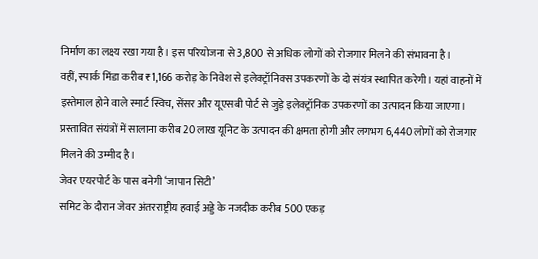निर्माण का लक्ष्य रखा गया है। इस परियोजना से 3,800 से अधिक लोगों को रोजगार मिलने की संभावना है।
वहीं, स्पार्क मिंडा करीब ₹1,166 करोड़ के निवेश से इलेक्ट्रॉनिक्स उपकरणों के दो संयंत्र स्थापित करेगी। यहां वाहनों में इस्तेमाल होने वाले स्मार्ट स्विच, सेंसर और यूएसबी पोर्ट से जुड़े इलेक्ट्रॉनिक उपकरणों का उत्पादन किया जाएगा। प्रस्तावित संयंत्रों में सालाना करीब 20 लाख यूनिट के उत्पादन की क्षमता होगी और लगभग 6,440 लोगों को रोजगार मिलने की उम्मीद है।
जेवर एयरपोर्ट के पास बनेगी ‘जापान सिटी’
समिट के दौरान जेवर अंतरराष्ट्रीय हवाई अड्डे के नजदीक करीब 500 एकड़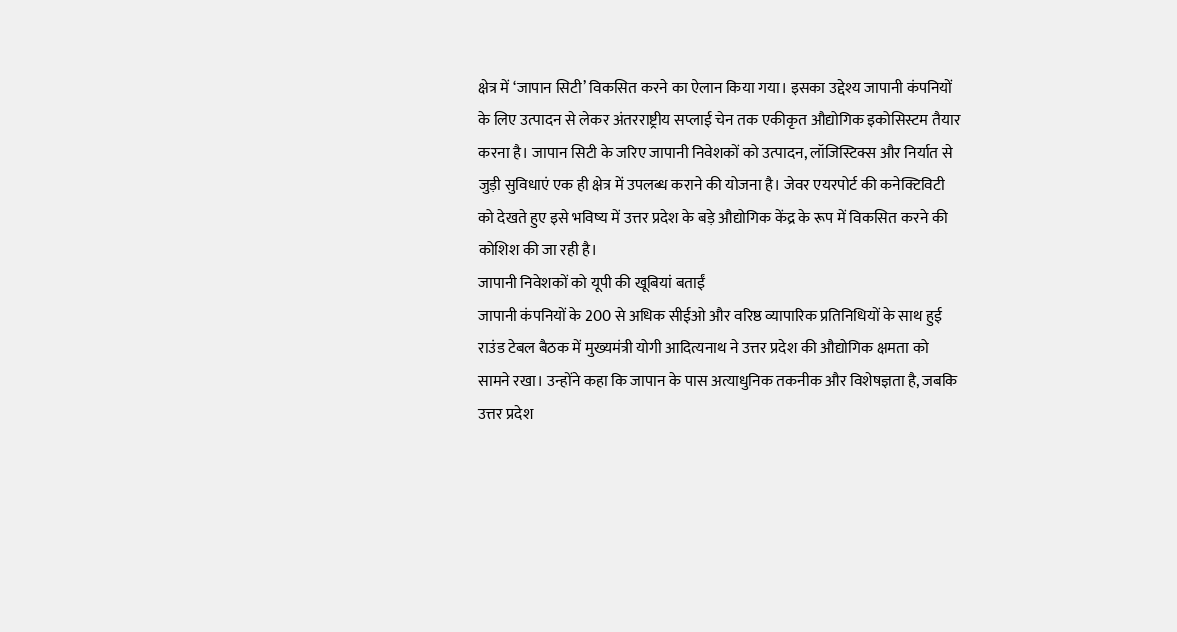क्षेत्र में ‘जापान सिटी’ विकसित करने का ऐलान किया गया। इसका उद्देश्य जापानी कंपनियों के लिए उत्पादन से लेकर अंतरराष्ट्रीय सप्लाई चेन तक एकीकृत औद्योगिक इकोसिस्टम तैयार करना है। जापान सिटी के जरिए जापानी निवेशकों को उत्पादन, लॉजिस्टिक्स और निर्यात से जुड़ी सुविधाएं एक ही क्षेत्र में उपलब्ध कराने की योजना है। जेवर एयरपोर्ट की कनेक्टिविटी को देखते हुए इसे भविष्य में उत्तर प्रदेश के बड़े औद्योगिक केंद्र के रूप में विकसित करने की कोशिश की जा रही है।
जापानी निवेशकों को यूपी की खूबियां बताईं
जापानी कंपनियों के 200 से अधिक सीईओ और वरिष्ठ व्यापारिक प्रतिनिधियों के साथ हुई राउंड टेबल बैठक में मुख्यमंत्री योगी आदित्यनाथ ने उत्तर प्रदेश की औद्योगिक क्षमता को सामने रखा। उन्होंने कहा कि जापान के पास अत्याधुनिक तकनीक और विशेषज्ञता है, जबकि उत्तर प्रदेश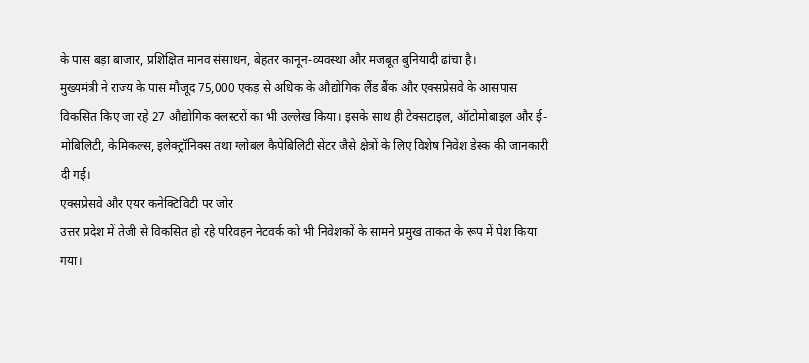के पास बड़ा बाजार, प्रशिक्षित मानव संसाधन, बेहतर कानून-व्यवस्था और मजबूत बुनियादी ढांचा है।
मुख्यमंत्री ने राज्य के पास मौजूद 75,000 एकड़ से अधिक के औद्योगिक लैंड बैंक और एक्सप्रेसवे के आसपास विकसित किए जा रहे 27 औद्योगिक क्लस्टरों का भी उल्लेख किया। इसके साथ ही टेक्सटाइल, ऑटोमोबाइल और ई-मोबिलिटी, केमिकल्स, इलेक्ट्रॉनिक्स तथा ग्लोबल कैपेबिलिटी सेंटर जैसे क्षेत्रों के लिए विशेष निवेश डेस्क की जानकारी दी गई।
एक्सप्रेसवे और एयर कनेक्टिविटी पर जोर
उत्तर प्रदेश में तेजी से विकसित हो रहे परिवहन नेटवर्क को भी निवेशकों के सामने प्रमुख ताकत के रूप में पेश किया गया।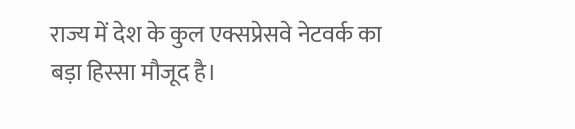राज्य में देश के कुल एक्सप्रेसवे नेटवर्क का बड़ा हिस्सा मौजूद है।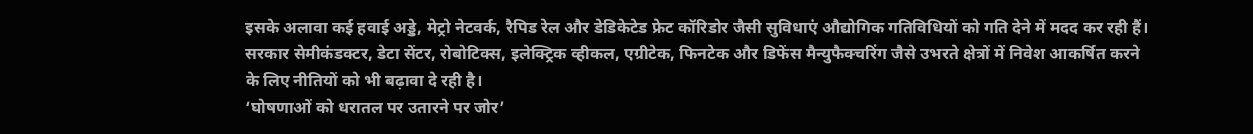इसके अलावा कई हवाई अड्डे, मेट्रो नेटवर्क, रैपिड रेल और डेडिकेटेड फ्रेट कॉरिडोर जैसी सुविधाएं औद्योगिक गतिविधियों को गति देने में मदद कर रही हैं। सरकार सेमीकंडक्टर, डेटा सेंटर, रोबोटिक्स, इलेक्ट्रिक व्हीकल, एग्रीटेक, फिनटेक और डिफेंस मैन्युफैक्चरिंग जैसे उभरते क्षेत्रों में निवेश आकर्षित करने के लिए नीतियों को भी बढ़ावा दे रही है।
‘घोषणाओं को धरातल पर उतारने पर जोर’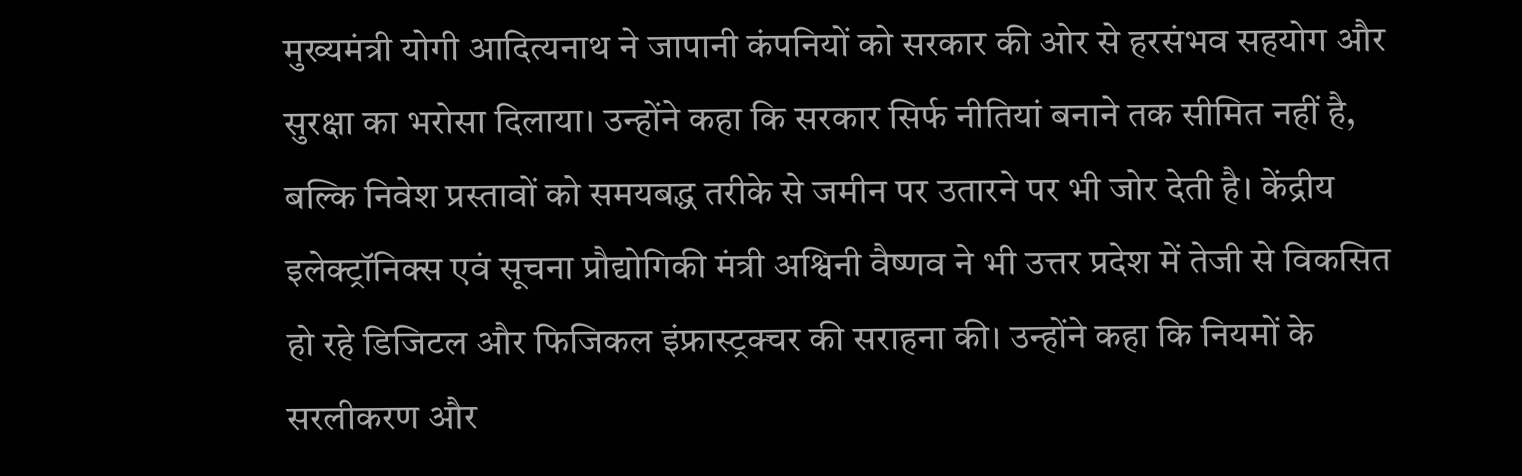मुख्यमंत्री योगी आदित्यनाथ ने जापानी कंपनियों को सरकार की ओर से हरसंभव सहयोग और सुरक्षा का भरोसा दिलाया। उन्होंने कहा कि सरकार सिर्फ नीतियां बनाने तक सीमित नहीं है, बल्कि निवेश प्रस्तावों को समयबद्ध तरीके से जमीन पर उतारने पर भी जोर देती है। केंद्रीय इलेक्ट्रॉनिक्स एवं सूचना प्रौद्योगिकी मंत्री अश्विनी वैष्णव ने भी उत्तर प्रदेश में तेजी से विकसित हो रहे डिजिटल और फिजिकल इंफ्रास्ट्रक्चर की सराहना की। उन्होंने कहा कि नियमों के सरलीकरण और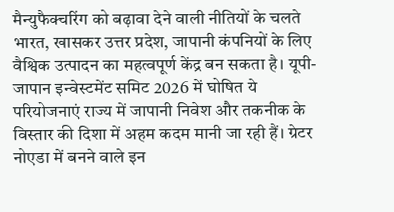मैन्युफैक्चरिंग को बढ़ावा देने वाली नीतियों के चलते भारत, खासकर उत्तर प्रदेश, जापानी कंपनियों के लिए वैश्विक उत्पादन का महत्वपूर्ण केंद्र बन सकता है। यूपी-जापान इन्वेस्टमेंट समिट 2026 में घोषित ये परियोजनाएं राज्य में जापानी निवेश और तकनीक के विस्तार की दिशा में अहम कदम मानी जा रही हैं। ग्रेटर नोएडा में बनने वाले इन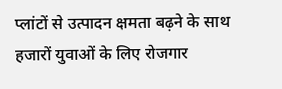प्लांटों से उत्पादन क्षमता बढ़ने के साथ हजारों युवाओं के लिए रोजगार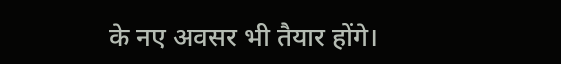के नए अवसर भी तैयार होंगे।